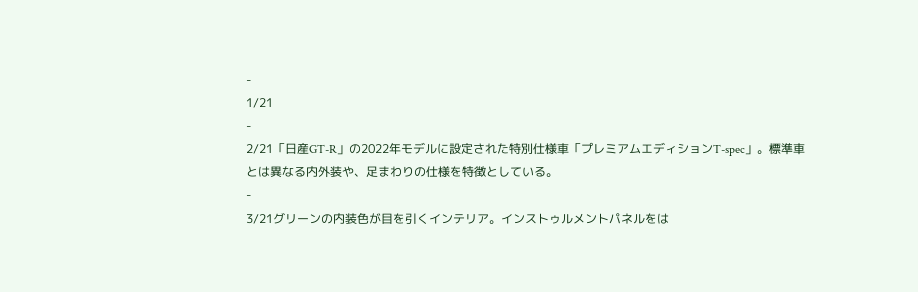-
1/21
-
2/21「日産GT-R」の2022年モデルに設定された特別仕様車「プレミアムエディションT-spec」。標準車とは異なる内外装や、足まわりの仕様を特徴としている。
-
3/21グリーンの内装色が目を引くインテリア。インストゥルメントパネルをは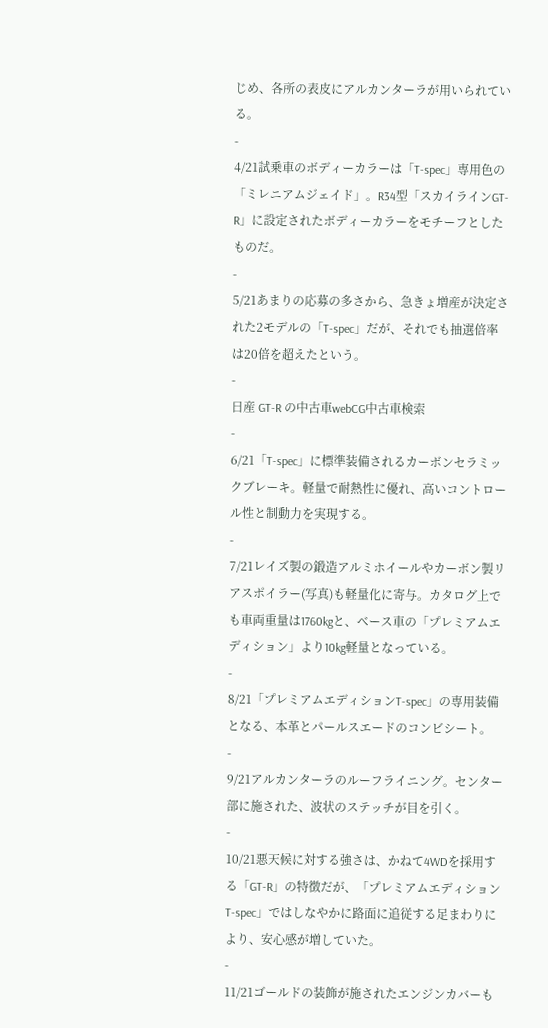じめ、各所の表皮にアルカンターラが用いられている。
-
4/21試乗車のボディーカラーは「T-spec」専用色の「ミレニアムジェイド」。R34型「スカイラインGT-R」に設定されたボディーカラーをモチーフとしたものだ。
-
5/21あまりの応募の多さから、急きょ増産が決定された2モデルの「T-spec」だが、それでも抽選倍率は20倍を超えたという。
-
日産 GT-R の中古車webCG中古車検索
-
6/21「T-spec」に標準装備されるカーボンセラミックブレーキ。軽量で耐熱性に優れ、高いコントロール性と制動力を実現する。
-
7/21レイズ製の鍛造アルミホイールやカーボン製リアスポイラー(写真)も軽量化に寄与。カタログ上でも車両重量は1760kgと、ベース車の「プレミアムエディション」より10kg軽量となっている。
-
8/21「プレミアムエディションT-spec」の専用装備となる、本革とパールスエードのコンビシート。
-
9/21アルカンターラのルーフライニング。センター部に施された、波状のステッチが目を引く。
-
10/21悪天候に対する強さは、かねて4WDを採用する「GT-R」の特徴だが、「プレミアムエディションT-spec」ではしなやかに路面に追従する足まわりにより、安心感が増していた。
-
11/21ゴールドの装飾が施されたエンジンカバーも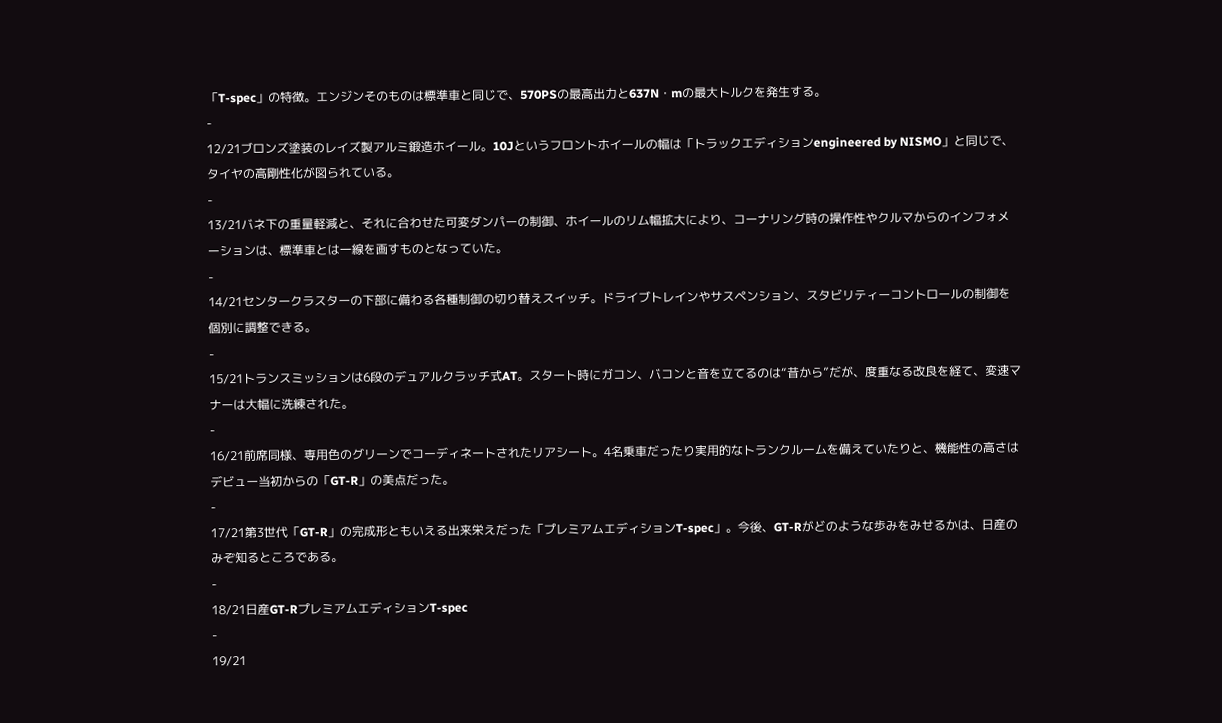「T-spec」の特徴。エンジンそのものは標準車と同じで、570PSの最高出力と637N・mの最大トルクを発生する。
-
12/21ブロンズ塗装のレイズ製アルミ鍛造ホイール。10Jというフロントホイールの幅は「トラックエディションengineered by NISMO」と同じで、タイヤの高剛性化が図られている。
-
13/21バネ下の重量軽減と、それに合わせた可変ダンパーの制御、ホイールのリム幅拡大により、コーナリング時の操作性やクルマからのインフォメーションは、標準車とは一線を画すものとなっていた。
-
14/21センタークラスターの下部に備わる各種制御の切り替えスイッチ。ドライブトレインやサスペンション、スタビリティーコントロールの制御を個別に調整できる。
-
15/21トランスミッションは6段のデュアルクラッチ式AT。スタート時にガコン、バコンと音を立てるのは“昔から”だが、度重なる改良を経て、変速マナーは大幅に洗練された。
-
16/21前席同様、専用色のグリーンでコーディネートされたリアシート。4名乗車だったり実用的なトランクルームを備えていたりと、機能性の高さはデビュー当初からの「GT-R」の美点だった。
-
17/21第3世代「GT-R」の完成形ともいえる出来栄えだった「プレミアムエディションT-spec」。今後、GT-Rがどのような歩みをみせるかは、日産のみぞ知るところである。
-
18/21日産GT-RプレミアムエディションT-spec
-
19/21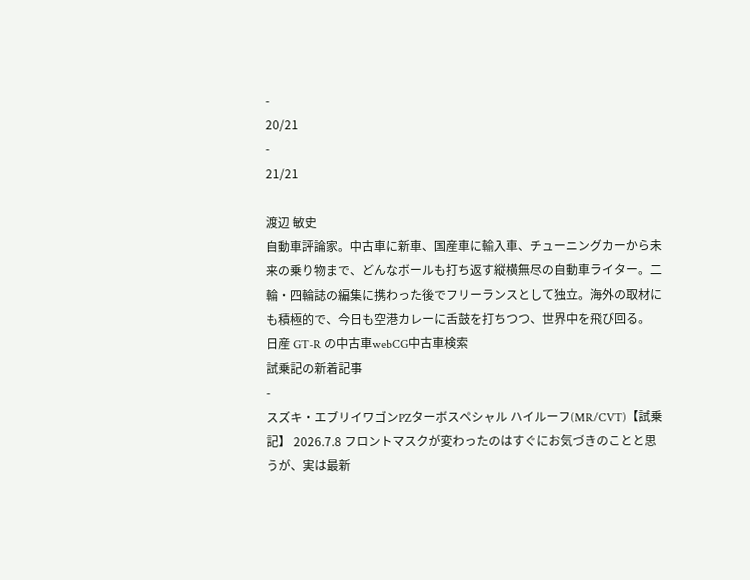-
20/21
-
21/21

渡辺 敏史
自動車評論家。中古車に新車、国産車に輸入車、チューニングカーから未来の乗り物まで、どんなボールも打ち返す縦横無尽の自動車ライター。二輪・四輪誌の編集に携わった後でフリーランスとして独立。海外の取材にも積極的で、今日も空港カレーに舌鼓を打ちつつ、世界中を飛び回る。
日産 GT-R の中古車webCG中古車検索
試乗記の新着記事
-
スズキ・エブリイワゴンPZターボスペシャル ハイルーフ(MR/CVT)【試乗記】 2026.7.8 フロントマスクが変わったのはすぐにお気づきのことと思うが、実は最新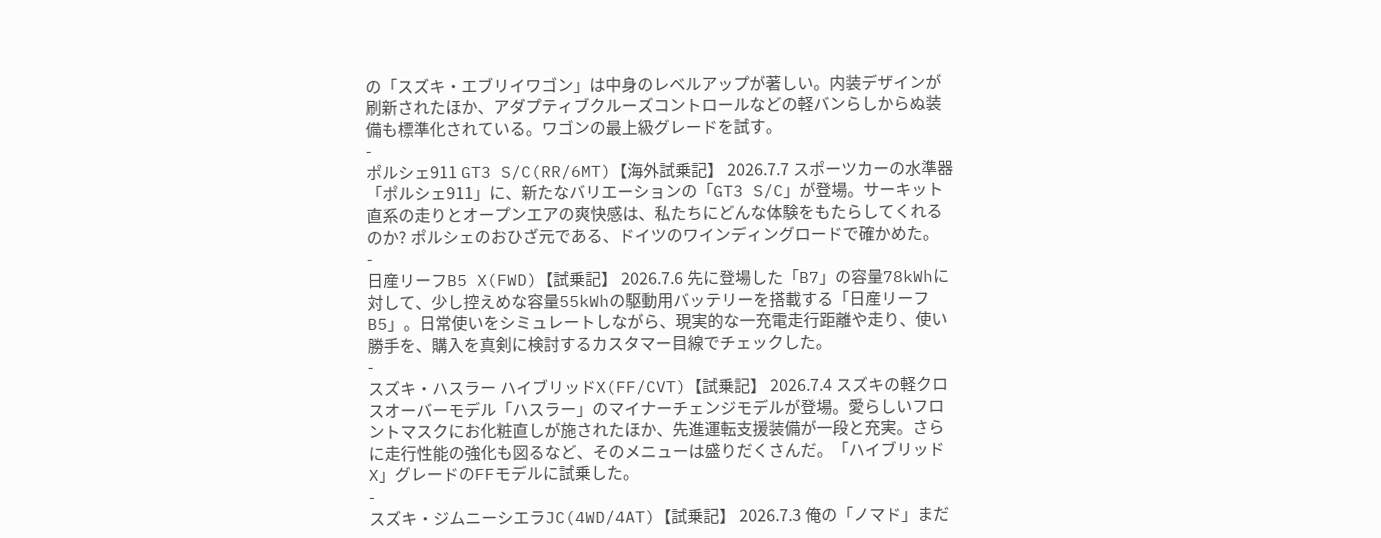の「スズキ・エブリイワゴン」は中身のレベルアップが著しい。内装デザインが刷新されたほか、アダプティブクルーズコントロールなどの軽バンらしからぬ装備も標準化されている。ワゴンの最上級グレードを試す。
-
ポルシェ911 GT3 S/C(RR/6MT)【海外試乗記】 2026.7.7 スポーツカーの水準器「ポルシェ911」に、新たなバリエーションの「GT3 S/C」が登場。サーキット直系の走りとオープンエアの爽快感は、私たちにどんな体験をもたらしてくれるのか? ポルシェのおひざ元である、ドイツのワインディングロードで確かめた。
-
日産リーフB5 X(FWD)【試乗記】 2026.7.6 先に登場した「B7」の容量78kWhに対して、少し控えめな容量55kWhの駆動用バッテリーを搭載する「日産リーフB5」。日常使いをシミュレートしながら、現実的な一充電走行距離や走り、使い勝手を、購入を真剣に検討するカスタマー目線でチェックした。
-
スズキ・ハスラー ハイブリッドX(FF/CVT)【試乗記】 2026.7.4 スズキの軽クロスオーバーモデル「ハスラー」のマイナーチェンジモデルが登場。愛らしいフロントマスクにお化粧直しが施されたほか、先進運転支援装備が一段と充実。さらに走行性能の強化も図るなど、そのメニューは盛りだくさんだ。「ハイブリッドX」グレードのFFモデルに試乗した。
-
スズキ・ジムニーシエラJC(4WD/4AT)【試乗記】 2026.7.3 俺の「ノマド」まだ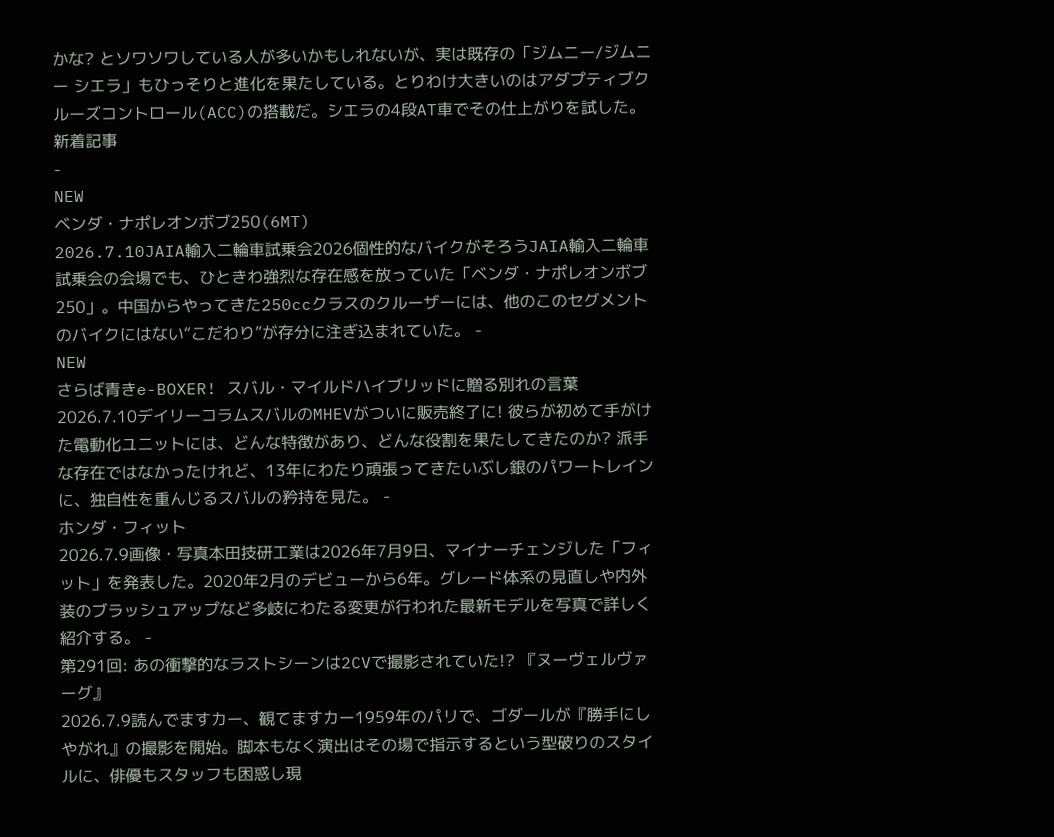かな? とソワソワしている人が多いかもしれないが、実は既存の「ジムニー/ジムニー シエラ」もひっそりと進化を果たしている。とりわけ大きいのはアダプティブクルーズコントロール(ACC)の搭載だ。シエラの4段AT車でその仕上がりを試した。
新着記事
-
NEW
ベンダ・ナポレオンボブ250(6MT)
2026.7.10JAIA輸入二輪車試乗会2026個性的なバイクがそろうJAIA輸入二輪車試乗会の会場でも、ひときわ強烈な存在感を放っていた「ベンダ・ナポレオンボブ250」。中国からやってきた250ccクラスのクルーザーには、他のこのセグメントのバイクにはない“こだわり”が存分に注ぎ込まれていた。 -
NEW
さらば青きe-BOXER! スバル・マイルドハイブリッドに贈る別れの言葉
2026.7.10デイリーコラムスバルのMHEVがついに販売終了に! 彼らが初めて手がけた電動化ユニットには、どんな特徴があり、どんな役割を果たしてきたのか? 派手な存在ではなかったけれど、13年にわたり頑張ってきたいぶし銀のパワートレインに、独自性を重んじるスバルの矜持を見た。 -
ホンダ・フィット
2026.7.9画像・写真本田技研工業は2026年7月9日、マイナーチェンジした「フィット」を発表した。2020年2月のデビューから6年。グレード体系の見直しや内外装のブラッシュアップなど多岐にわたる変更が行われた最新モデルを写真で詳しく紹介する。 -
第291回: あの衝撃的なラストシーンは2CVで撮影されていた!? 『ヌーヴェルヴァーグ』
2026.7.9読んでますカー、観てますカー1959年のパリで、ゴダールが『勝手にしやがれ』の撮影を開始。脚本もなく演出はその場で指示するという型破りのスタイルに、俳優もスタッフも困惑し現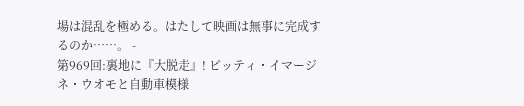場は混乱を極める。はたして映画は無事に完成するのか……。 -
第969回:裏地に『大脱走』! ピッティ・イマージネ・ウオモと自動車模様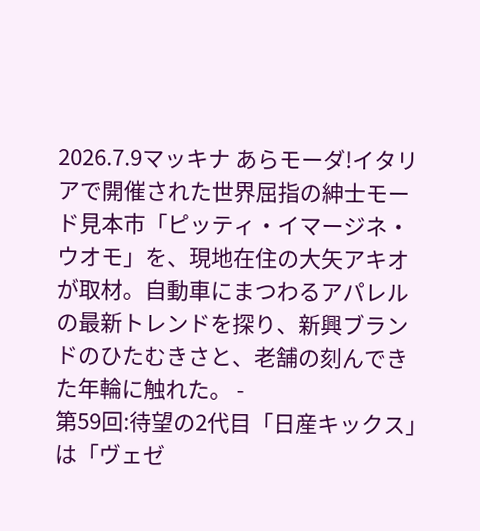2026.7.9マッキナ あらモーダ!イタリアで開催された世界屈指の紳士モード見本市「ピッティ・イマージネ・ウオモ」を、現地在住の大矢アキオが取材。自動車にまつわるアパレルの最新トレンドを探り、新興ブランドのひたむきさと、老舗の刻んできた年輪に触れた。 -
第59回:待望の2代目「日産キックス」は「ヴェゼ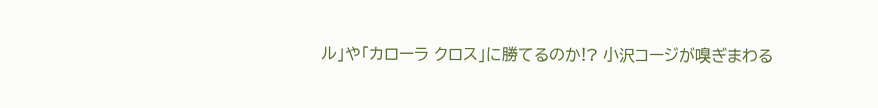ル」や「カローラ クロス」に勝てるのか!? 小沢コージが嗅ぎまわる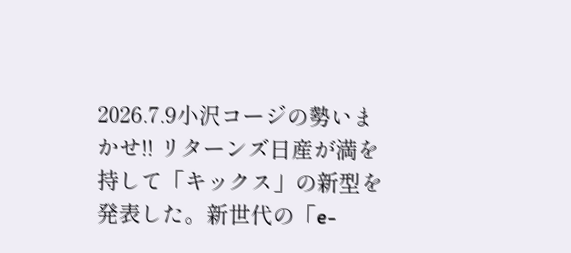2026.7.9小沢コージの勢いまかせ!! リターンズ日産が満を持して「キックス」の新型を発表した。新世代の「e-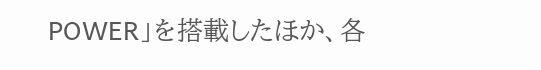POWER」を搭載したほか、各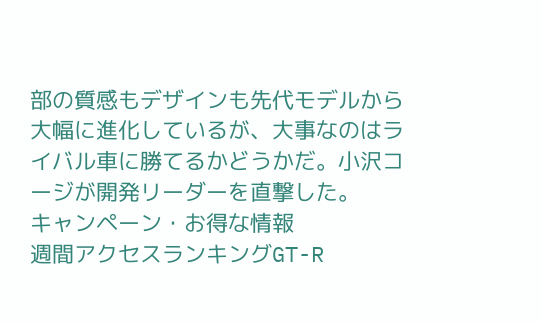部の質感もデザインも先代モデルから大幅に進化しているが、大事なのはライバル車に勝てるかどうかだ。小沢コージが開発リーダーを直撃した。
キャンペーン・お得な情報
週間アクセスランキングGT-R